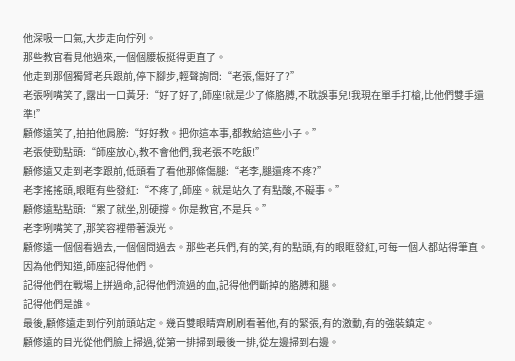他深吸一口氣,大步走向佇列。
那些教官看見他過來,一個個腰板挺得更直了。
他走到那個獨臂老兵跟前,停下腳步,輕聲詢問:“老張,傷好了?”
老張咧嘴笑了,露出一口黃牙:“好了好了,師座!就是少了條胳膊,不耽誤事兒!我現在單手打槍,比他們雙手還準!”
顧修遠笑了,拍拍他肩膀:“好好教。把你這本事,都教給這些小子。”
老張使勁點頭:“師座放心,教不會他們,我老張不吃飯!”
顧修遠又走到老李跟前,低頭看了看他那條傷腿:“老李,腿還疼不疼?”
老李搖搖頭,眼眶有些發紅:“不疼了,師座。就是站久了有點酸,不礙事。”
顧修遠點點頭:“累了就坐,別硬撐。你是教官,不是兵。”
老李咧嘴笑了,那笑容裡帶著淚光。
顧修遠一個個看過去,一個個問過去。那些老兵們,有的笑,有的點頭,有的眼眶發紅,可每一個人都站得筆直。
因為他們知道,師座記得他們。
記得他們在戰場上拼過命,記得他們流過的血,記得他們斷掉的胳膊和腿。
記得他們是誰。
最後,顧修遠走到佇列前頭站定。幾百雙眼睛齊刷刷看著他,有的緊張,有的激動,有的強裝鎮定。
顧修遠的目光從他們臉上掃過,從第一排掃到最後一排,從左邊掃到右邊。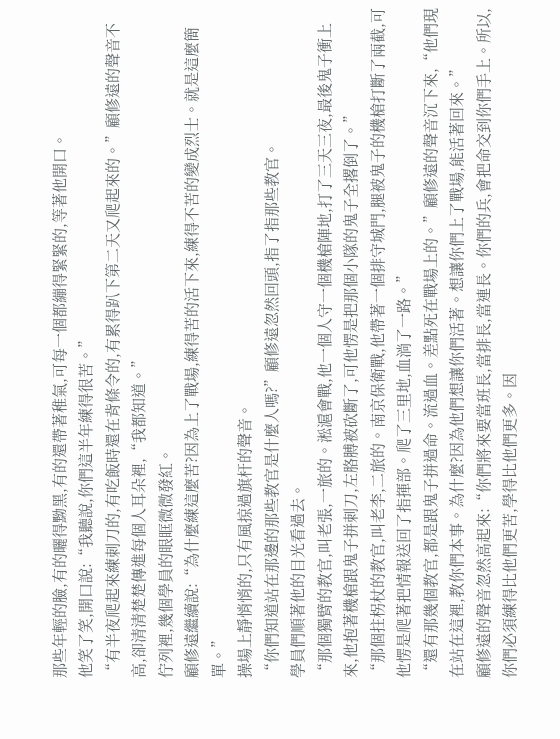那些年輕的臉,有的曬得黝黑,有的還帶著稚氣,可每一個都繃得緊緊的,等著他開口。
他笑了笑,開口說:“我聽說,你們這半年練得很苦。”
“有半夜爬起來練刺刀的,有吃飯時還在背條令的,有累得趴下第二天又爬起來的。”顧修遠的聲音不高,卻清清楚楚傳進每個人耳朵裡,“我都知道。”
佇列裡,幾個學員的眼眶微微發紅。
顧修遠繼續說:“為什麼練這麼苦?因為上了戰場,練得苦的活下來,練得不苦的變成烈士。就是這麼簡單。”
操場上靜悄悄的,只有風掠過旗杆的聲音。
“你們知道站在那邊的那些教官是什麼人嗎?”顧修遠忽然回頭,指了指那些教官。
學員們順著他的目光看過去。
“那個獨臂的教官,叫老張,一旅的。淞滬會戰,他一個人守一個機槍陣地,打了三天三夜,最後鬼子衝上來,他抱著機槍跟鬼子拼刺刀,左胳膊被砍斷了,可他愣是把那個小隊的鬼子全撂倒了。”
“那個拄柺杖的教官,叫老李,二旅的。南京保衛戰,他帶著一個排守城門,腿被鬼子的機槍打斷了兩截,可他愣是爬著把情報送回了指揮部。爬了三里地,血淌了一路。”
“還有那幾個教官,都是跟鬼子拼過命。流過血。差點死在戰場上的。”顧修遠的聲音沉下來,“他們現在站在這裡,教你們本事。為什麼?因為他們想讓你們活著。想讓你們上了戰場,能活著回來。”
顧修遠的聲音忽然高起來:“你們將來要當班長,當排長,當連長。你們的兵,會把命交到你們手上。所以,你們必須練得比他們更苦,學得比他們更多。因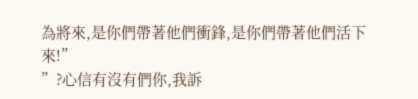為將來,是你們帶著他們衝鋒,是你們帶著他們活下來!”
”?心信有沒有們你,我訴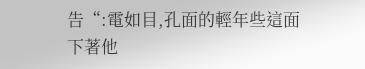告“:電如目,孔面的輕年些這面下著他